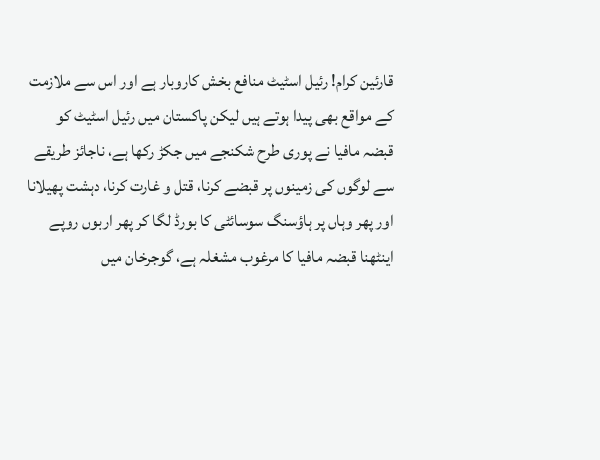قارئین کرام! رئیل اسٹیٹ منافع بخش کاروبار ہے اور اس سے ملازمت کے مواقع بھی پیدا ہوتے ہیں لیکن پاکستان میں رئیل اسٹیٹ کو قبضہ مافیا نے پوری طرح شکنجے میں جکڑ رکھا ہے، ناجائز طریقے سے لوگوں کی زمینوں پر قبضے کرنا، قتل و غارت کرنا، دہشت پھیلانا اور پھر وہاں پر ہاؤسنگ سوسائٹی کا بورڈ لگا کر پھر اربوں روپے اینٹھنا قبضہ مافیا کا مرغوب مشغلہ ہے، گوجرخان میں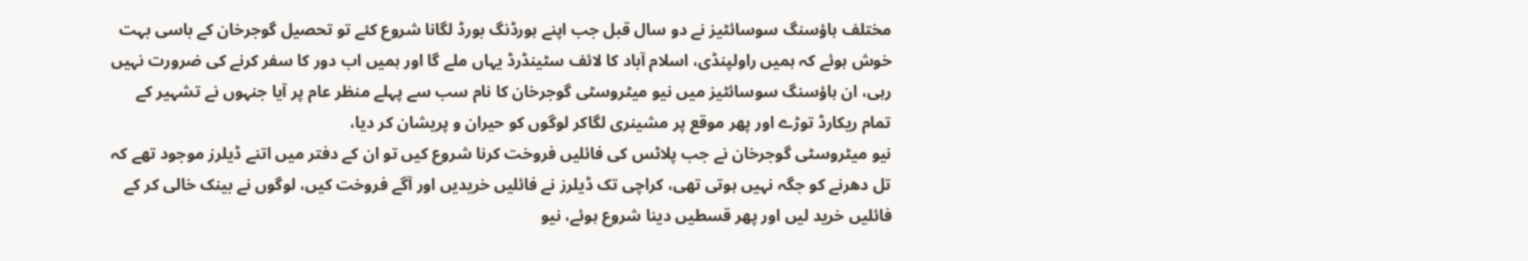مختلف ہاؤسنگ سوسائٹیز نے دو سال قبل جب اپنے ہورڈنگ بورڈ لگانا شروع کئے تو تحصیل گوجرخان کے باسی بہت خوش ہوئے کہ ہمیں راولپنڈی، اسلام آباد کا لائف سٹینڈرڈ یہاں ملے گا اور ہمیں اب دور کا سفر کرنے کی ضرورت نہیں رہی، ان ہاؤسنگ سوسائٹیز میں نیو میٹروسٹی گوجرخان کا نام سب سے پہلے منظر عام پر آیا جنہوں نے تشہیر کے تمام ریکارڈ توڑے اور پھر موقع پر مشینری لگاکر لوگوں کو حیران و پریشان کر دیا،
نیو میٹروسٹی گوجرخان نے جب پلاٹس کی فائلیں فروخت کرنا شروع کیں تو ان کے دفتر میں اتنے ڈیلرز موجود تھے کہ تل دھرنے کو جگہ نہیں ہوتی تھی، کراچی تک ڈیلرز نے فائلیں خریدیں اور آگے فروخت کیں، لوگوں نے بینک خالی کر کے فائلیں خرید لیں اور پھر قسطیں دینا شروع ہوئے، نیو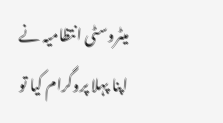میٹروسٹی انتظامیہ نے اپنا پہلا پروگرام کیا تو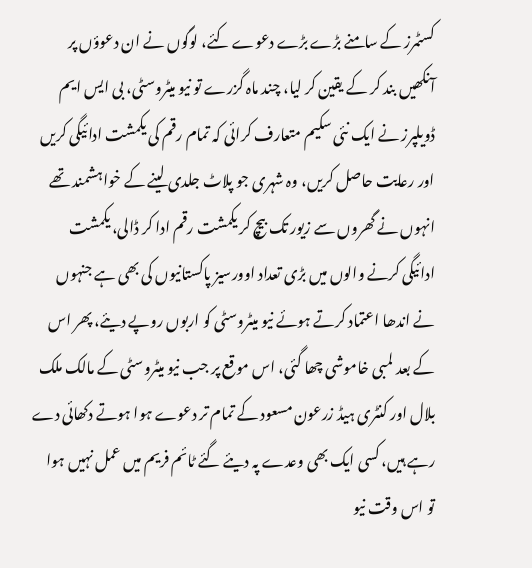کسٹمرز کے سامنے بڑے بڑے دعوے کئے، لوگوں نے ان دعوؤں پر آنکھیں بند کر کے یقین کر لیا، چند ماہ گزرے تو نیو میٹروسٹی، بی ایس ایم ڈویلپرز نے ایک نئی سکیم متعارف کرائی کہ تمام رقم کی یکمشت ادائیگی کریں اور رعایت حاصل کریں، وہ شہری جو پلاٹ جلدی لینے کے خواہشمند تھے انہوں نے گھروں سے زیور تک بیچ کر یکمشت رقم ادا کر ڈالی، یکمشت ادائیگی کرنے والوں میں بڑی تعداد اوورسیز پاکستانیوں کی بھی ہے جنہوں نے اندھا اعتماد کرتے ہوئے نیو میٹروسٹی کو اربوں روپے دیئے، پھر اس کے بعد لمبی خاموشی چھا گئی، اس موقع پر جب نیو میٹروسٹی کے مالک ملک بلال اور کنٹری ہیڈ زرعون مسعود کے تمام تر دعوے ہوا ہوتے دکھائی دے رہے ہیں، کسی ایک بھی وعدے پہ دیئے گئے ٹائم فریم میں عمل نہیں ہوا تو اس وقت نیو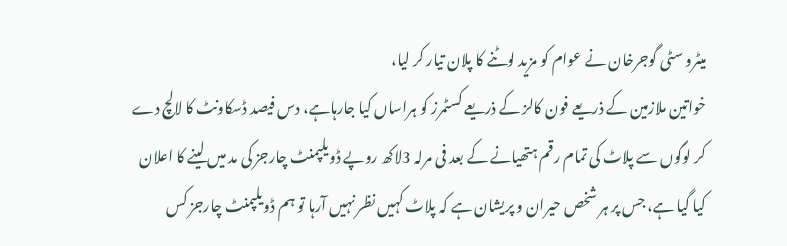میٹرو سٹی گوجرخان نے عوام کو مزید لوٹنے کا پلان تیار کر لیا،
خواتین ملازمین کے ذریعے فون کالز کے ذریعے کسٹمرز کو ہراساں کیا جارہاہے، دس فیصد ڈسکاونٹ کا لالچ دے کر لوگوں سے پلاٹ کی تمام رقم ہتھیانے کے بعد فی مرلہ 3لاکھ روپے ڈویلپمنٹ چارجز کی مد میں لینے کا اعلان کیا گیا ہے، جس پر ہر شخص حیران و پریشان ہے کہ پلاٹ کہیں نظر نہیں آرہا تو ہم ڈویلپمنٹ چارجز کس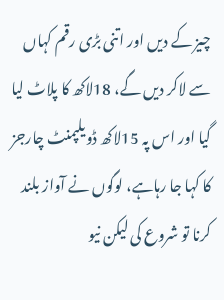چیز کے دیں اور اتنی بڑی رقم کہاں سے لاکر دیں گے، 18لاکھ کا پلاٹ لیا گیا اور اس پہ 15لاکھ ڈویلپمنٹ چارجز کا کہا جا رہاہے، لوگوں نے آواز بلند کرنا تو شروع کی لیکن نیو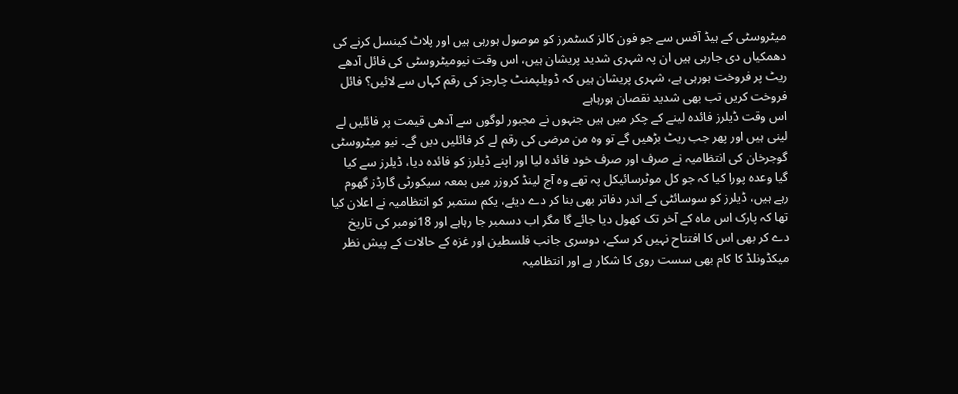میٹروسٹی کے ہیڈ آفس سے جو فون کالز کسٹمرز کو موصول ہورہی ہیں اور پلاٹ کینسل کرنے کی دھمکیاں دی جارہی ہیں ان پہ شہری شدید پریشان ہیں، اس وقت نیومیٹروسٹی کی فائل آدھے ریٹ پر فروخت ہورہی ہے، شہری پریشان ہیں کہ ڈویلپمنٹ چارجز کی رقم کہاں سے لائیں؟ فائل فروخت کریں تب بھی شدید نقصان ہورہاہے
اس وقت ڈیلرز فائدہ لینے کے چکر میں ہیں جنہوں نے مجبور لوگوں سے آدھی قیمت پر فائلیں لے لینی ہیں اور پھر جب ریٹ بڑھیں گے تو وہ من مرضی کی رقم لے کر فائلیں دیں گے۔ نیو میٹروسٹی گوجرخان کی انتظامیہ نے صرف اور صرف خود فائدہ لیا اور اپنے ڈیلرز کو فائدہ دیا، ڈیلرز سے کیا گیا وعدہ پورا کیا کہ جو کل موٹرسائیکل پہ تھے وہ آج لینڈ کروزر میں بمعہ سیکورٹی گارڈز گھوم رہے ہیں، ڈیلرز کو سوسائٹی کے اندر دفاتر بھی بنا کر دے دیئے، یکم ستمبر کو انتظامیہ نے اعلان کیا تھا کہ پارک اس ماہ کے آخر تک کھول دیا جائے گا مگر اب دسمبر جا رہاہے اور 18نومبر کی تاریخ دے کر بھی اس کا افتتاح نہیں کر سکے، دوسری جانب فلسطین اور غزہ کے حالات کے پیش نظر میکڈونلڈ کا کام بھی سست روی کا شکار ہے اور انتظامیہ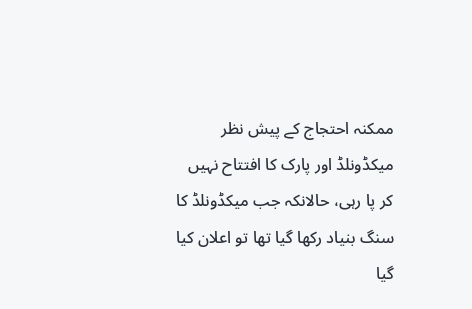ممکنہ احتجاج کے پیش نظر میکڈونلڈ اور پارک کا افتتاح نہیں کر پا رہی، حالانکہ جب میکڈونلڈ کا سنگ بنیاد رکھا گیا تھا تو اعلان کیا گیا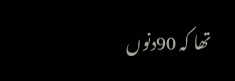تھا کہ 90دنوں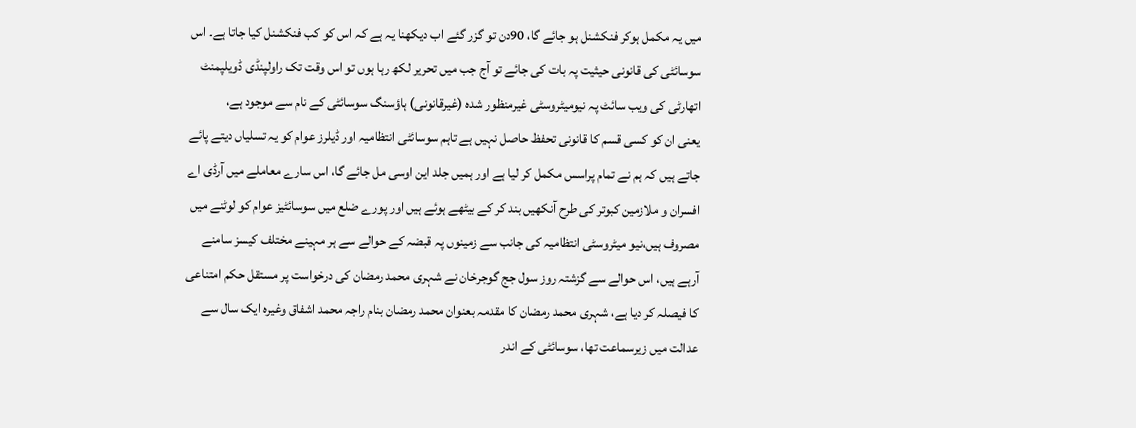میں یہ مکمل ہوکر فنکشنل ہو جائے گا، 90دن تو گزر گئے اب دیکھنا یہ ہے کہ اس کو کب فنکشنل کیا جاتا ہے۔ اس سوسائٹی کی قانونی حیثیت پہ بات کی جائے تو آج جب میں تحریر لکھ رہا ہوں تو اس وقت تک راولپنڈی ڈویلپمنٹ اتھارٹی کی ویب سائٹ پہ نیومیٹروسٹی غیرمنظور شدہ (غیرقانونی) ہاؤسنگ سوسائٹی کے نام سے موجود ہے،
یعنی ان کو کسی قسم کا قانونی تحفظ حاصل نہیں ہے تاہم سوسائٹی انتظامیہ اور ڈیلرز عوام کو یہ تسلیاں دیتے پائے جاتے ہیں کہ ہم نے تمام پراسس مکمل کر لیا ہے اور ہمیں جلد این اوسی مل جائے گا، اس سارے معاملے میں آرڈی اے افسران و ملازمین کبوتر کی طرح آنکھیں بند کر کے بیٹھے ہوئے ہیں اور پورے ضلع میں سوسائٹیز عوام کو لوٹنے میں مصروف ہیں،نیو میٹروسٹی انتظامیہ کی جانب سے زمینوں پہ قبضہ کے حوالے سے ہر مہینے مختلف کیسز سامنے آرہے ہیں، اس حوالے سے گزشتہ روز سول جج گوجرخان نے شہری محمد رمضان کی درخواست پر مستقل حکم امتناعی کا فیصلہ کر دیا ہے، شہری محمد رمضان کا مقدمہ بعنوان محمد رمضان بنام راجہ محمد اشفاق وغیرہ ایک سال سے عدالت میں زیرسماعت تھا، سوسائٹی کے اندر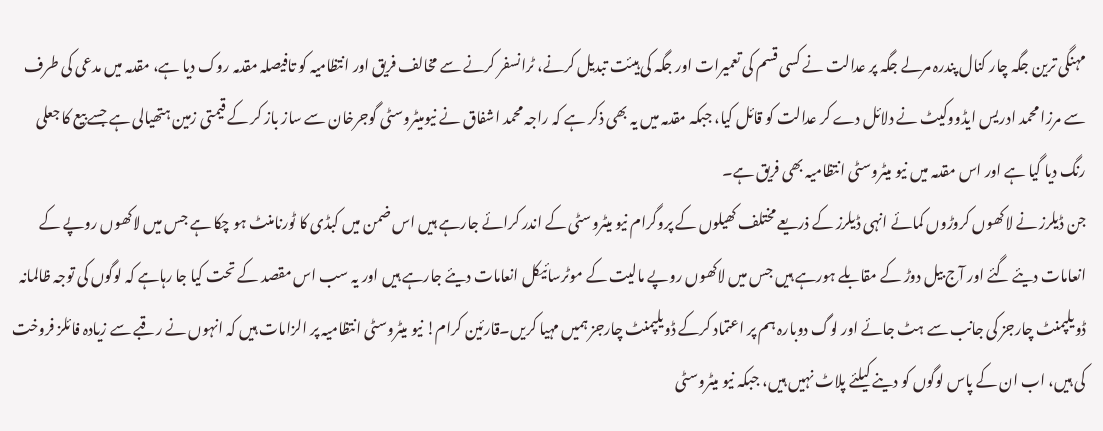مہنگی ترین جگہ چار کنال پندرہ مرلے جگہ پر عدالت نے کسی قسم کی تعمیرات اور جگہ کی ہیئت تبدیل کرنے، ٹرانسفر کرنے سے مخالف فریق اور انتظامیہ کو تافیصلہ مقدمہ روک دیا ہے، مقدمہ میں مدعی کی طرف سے مرزا محمد ادریس ایڈووکیٹ نے دلائل دے کر عدالت کو قائل کیا، جبکہ مقدمہ میں یہ بھی ذکر ہے کہ راجہ محمد اشفاق نے نیومیٹروسٹی گوجرخان سے ساز باز کر کے قیمتی زمین ہتھیالی ہے جسے بیع کا جعلی رنگ دیا گیا ہے اور اس مقدمہ میں نیو میٹروسٹی انتظامیہ بھی فریق ہے۔
جن ڈیلرز نے لاکھوں کروڑوں کمائے انہی ڈیلرز کے ذریعے مختلف کھیلوں کے پروگرام نیو میٹروسٹی کے اندر کرائے جارہے ہیں اس ضمن میں کبڈی کا ٹورنامنٹ ہو چکا ہے جس میں لاکھوں روپے کے انعامات دیئے گئے اور آج بیل دوڑ کے مقابلے ہورہے ہیں جس میں لاکھوں روپے مالیت کے موٹرسائیکل انعامات دیئے جارہے ہیں اور یہ سب اس مقصد کے تحت کیا جا رہاہے کہ لوگوں کی توجہ ظالمانہ ڈویلپمنٹ چارجز کی جانب سے ہٹ جائے اور لوگ دوبارہ ہم پر اعتماد کرکے ڈویلپمنٹ چارجز ہمیں مہیا کریں۔قارئین کرام! نیو میٹروسٹی انتظامیہ پر الزامات ہیں کہ انہوں نے رقبے سے زیادہ فائلز فروخت کی ہیں، اب ان کے پاس لوگوں کو دینے کیلئے پلاٹ نہیں ہیں، جبکہ نیو میٹروسٹی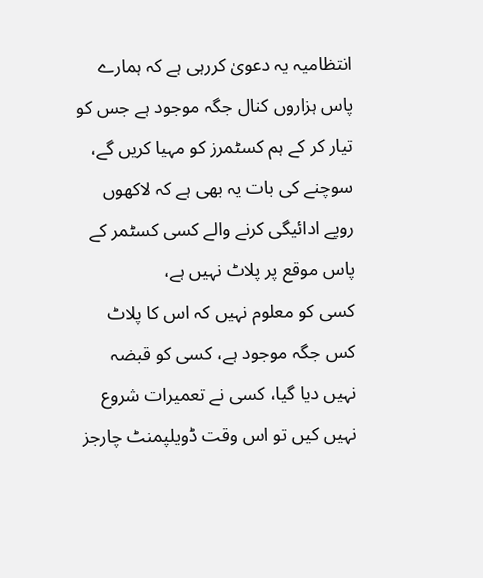انتظامیہ یہ دعویٰ کررہی ہے کہ ہمارے پاس ہزاروں کنال جگہ موجود ہے جس کو تیار کر کے ہم کسٹمرز کو مہیا کریں گے، سوچنے کی بات یہ بھی ہے کہ لاکھوں روپے ادائیگی کرنے والے کسی کسٹمر کے پاس موقع پر پلاٹ نہیں ہے،
کسی کو معلوم نہیں کہ اس کا پلاٹ کس جگہ موجود ہے، کسی کو قبضہ نہیں دیا گیا، کسی نے تعمیرات شروع نہیں کیں تو اس وقت ڈویلپمنٹ چارجز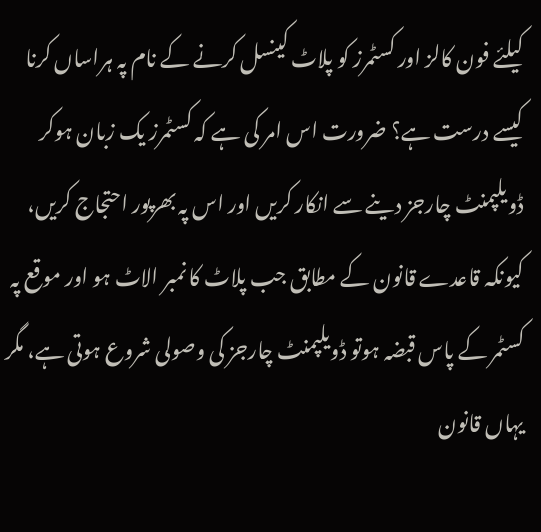کیلئے فون کالز اور کسٹمرز کو پلاٹ کینسل کرنے کے نام پہ ہراساں کرنا کیسے درست ہے؟ ضرورت اس امر کی ہے کہ کسٹمرز یک زبان ہوکر ڈویلپمنٹ چارجز دینے سے انکار کریں اور اس پہ بھرپور احتجاج کریں، کیونکہ قاعدے قانون کے مطابق جب پلاٹ کا نمبر الاٹ ہو اور موقع پہ کسٹمر کے پاس قبضہ ہوتو ڈویلپمنٹ چارجز کی وصولی شروع ہوتی ہے، مگر یہاں قانون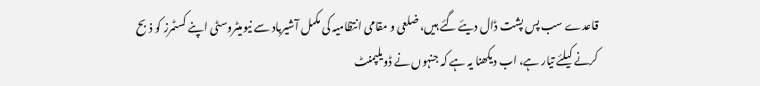قاعدے سب پس پشت ڈال دیئے گئے ہیں، ضلعی و مقامی انتظامیہ کی مکمل آشیرباد سے نیومیٹروسٹی اپنے کسٹمرز کو ذبح کرنے کیلئے تیار ہے، اب دیکھنا یہ ہے کہ جنہوں نے ڈویلپمنٹ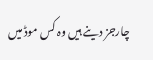چارجز دینے ہیں وہ کس موڈ میں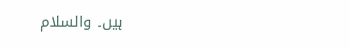ہیں۔ والسلام